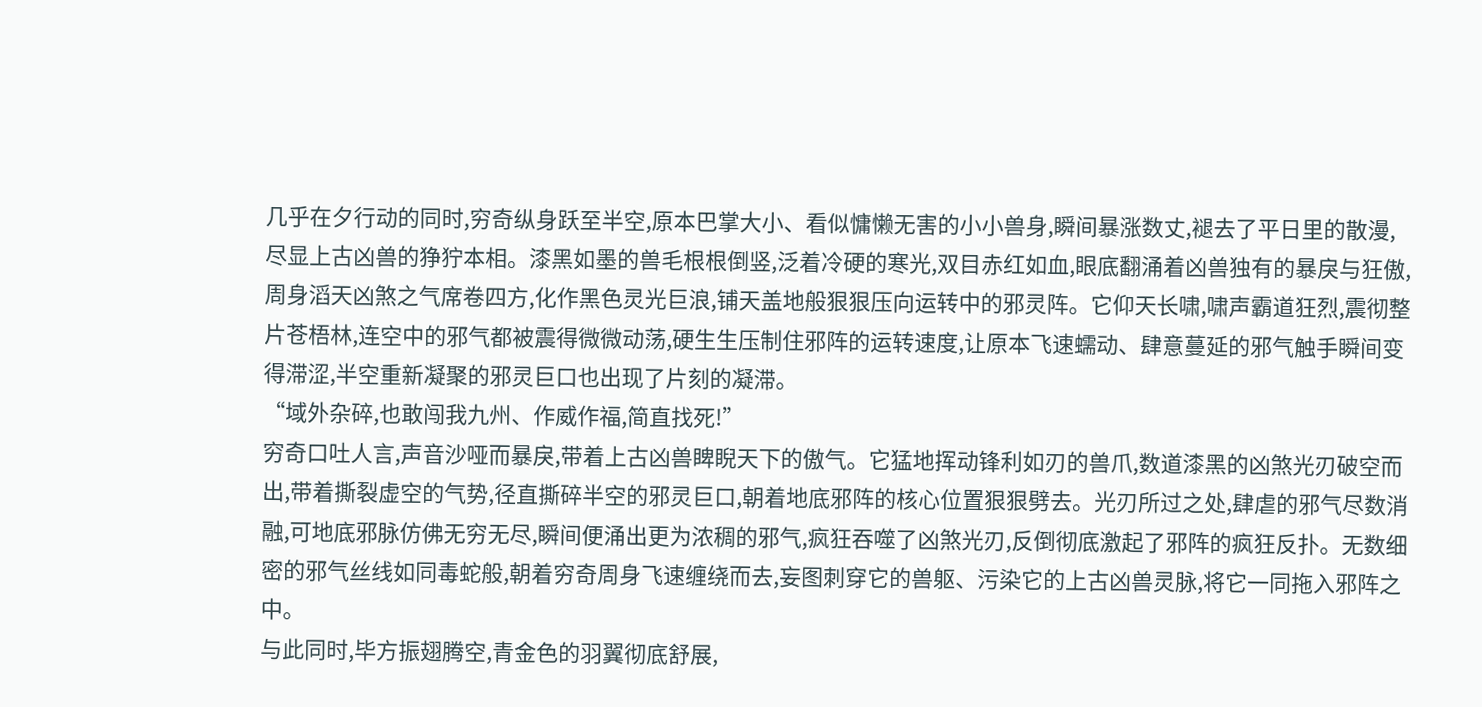几乎在夕行动的同时,穷奇纵身跃至半空,原本巴掌大小、看似慵懒无害的小小兽身,瞬间暴涨数丈,褪去了平日里的散漫,尽显上古凶兽的狰狞本相。漆黑如墨的兽毛根根倒竖,泛着冷硬的寒光,双目赤红如血,眼底翻涌着凶兽独有的暴戾与狂傲,周身滔天凶煞之气席卷四方,化作黑色灵光巨浪,铺天盖地般狠狠压向运转中的邪灵阵。它仰天长啸,啸声霸道狂烈,震彻整片苍梧林,连空中的邪气都被震得微微动荡,硬生生压制住邪阵的运转速度,让原本飞速蠕动、肆意蔓延的邪气触手瞬间变得滞涩,半空重新凝聚的邪灵巨口也出现了片刻的凝滞。
“域外杂碎,也敢闯我九州、作威作福,简直找死!”
穷奇口吐人言,声音沙哑而暴戾,带着上古凶兽睥睨天下的傲气。它猛地挥动锋利如刃的兽爪,数道漆黑的凶煞光刃破空而出,带着撕裂虚空的气势,径直撕碎半空的邪灵巨口,朝着地底邪阵的核心位置狠狠劈去。光刃所过之处,肆虐的邪气尽数消融,可地底邪脉仿佛无穷无尽,瞬间便涌出更为浓稠的邪气,疯狂吞噬了凶煞光刃,反倒彻底激起了邪阵的疯狂反扑。无数细密的邪气丝线如同毒蛇般,朝着穷奇周身飞速缠绕而去,妄图刺穿它的兽躯、污染它的上古凶兽灵脉,将它一同拖入邪阵之中。
与此同时,毕方振翅腾空,青金色的羽翼彻底舒展,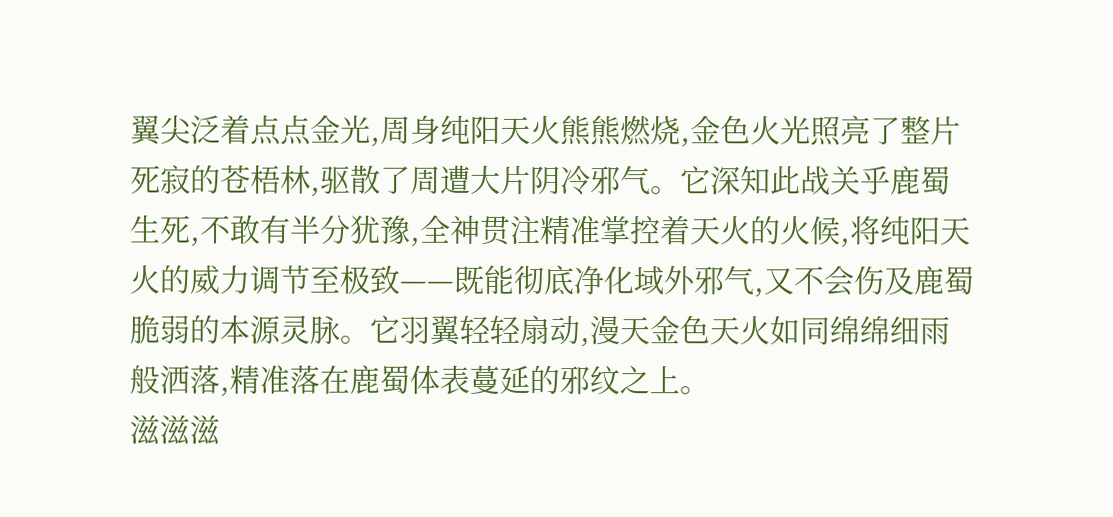翼尖泛着点点金光,周身纯阳天火熊熊燃烧,金色火光照亮了整片死寂的苍梧林,驱散了周遭大片阴冷邪气。它深知此战关乎鹿蜀生死,不敢有半分犹豫,全神贯注精准掌控着天火的火候,将纯阳天火的威力调节至极致——既能彻底净化域外邪气,又不会伤及鹿蜀脆弱的本源灵脉。它羽翼轻轻扇动,漫天金色天火如同绵绵细雨般洒落,精准落在鹿蜀体表蔓延的邪纹之上。
滋滋滋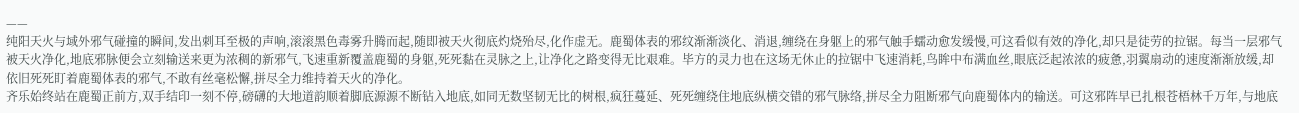——
纯阳天火与域外邪气碰撞的瞬间,发出刺耳至极的声响,滚滚黑色毒雾升腾而起,随即被天火彻底灼烧殆尽,化作虚无。鹿蜀体表的邪纹渐渐淡化、消退,缠绕在身躯上的邪气触手蠕动愈发缓慢,可这看似有效的净化,却只是徒劳的拉锯。每当一层邪气被天火净化,地底邪脉便会立刻输送来更为浓稠的新邪气,飞速重新覆盖鹿蜀的身躯,死死黏在灵脉之上,让净化之路变得无比艰难。毕方的灵力也在这场无休止的拉锯中飞速消耗,鸟眸中布满血丝,眼底泛起浓浓的疲惫,羽翼扇动的速度渐渐放缓,却依旧死死盯着鹿蜀体表的邪气,不敢有丝毫松懈,拼尽全力维持着天火的净化。
齐乐始终站在鹿蜀正前方,双手结印一刻不停,磅礴的大地道韵顺着脚底源源不断钻入地底,如同无数坚韧无比的树根,疯狂蔓延、死死缠绕住地底纵横交错的邪气脉络,拼尽全力阻断邪气向鹿蜀体内的输送。可这邪阵早已扎根苍梧林千万年,与地底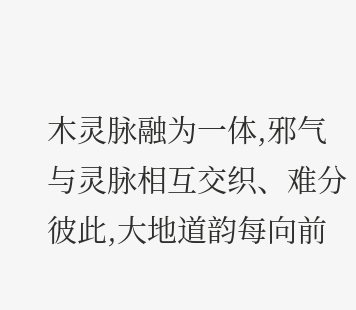木灵脉融为一体,邪气与灵脉相互交织、难分彼此,大地道韵每向前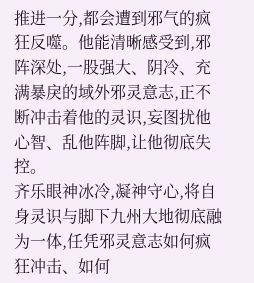推进一分,都会遭到邪气的疯狂反噬。他能清晰感受到,邪阵深处,一股强大、阴冷、充满暴戾的域外邪灵意志,正不断冲击着他的灵识,妄图扰他心智、乱他阵脚,让他彻底失控。
齐乐眼神冰冷,凝神守心,将自身灵识与脚下九州大地彻底融为一体,任凭邪灵意志如何疯狂冲击、如何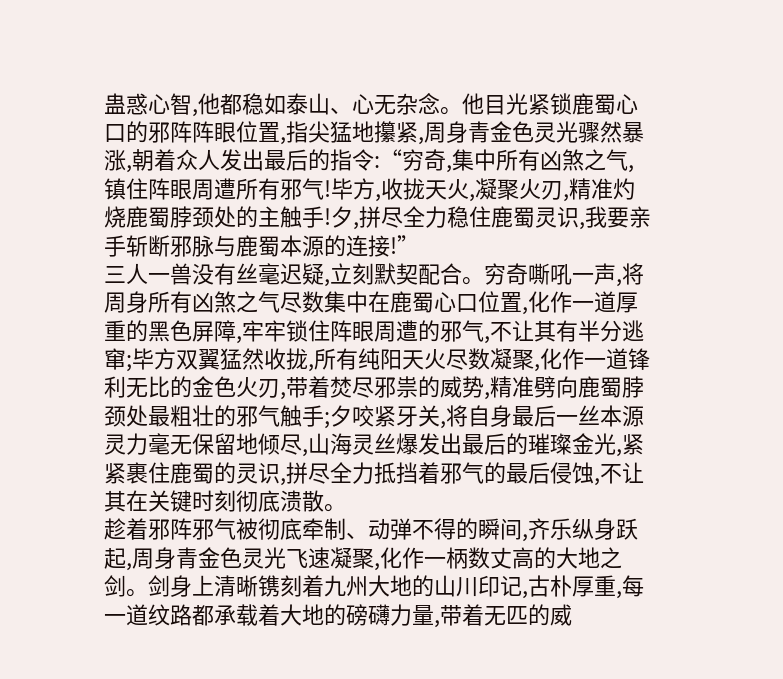蛊惑心智,他都稳如泰山、心无杂念。他目光紧锁鹿蜀心口的邪阵阵眼位置,指尖猛地攥紧,周身青金色灵光骤然暴涨,朝着众人发出最后的指令:“穷奇,集中所有凶煞之气,镇住阵眼周遭所有邪气!毕方,收拢天火,凝聚火刃,精准灼烧鹿蜀脖颈处的主触手!夕,拼尽全力稳住鹿蜀灵识,我要亲手斩断邪脉与鹿蜀本源的连接!”
三人一兽没有丝毫迟疑,立刻默契配合。穷奇嘶吼一声,将周身所有凶煞之气尽数集中在鹿蜀心口位置,化作一道厚重的黑色屏障,牢牢锁住阵眼周遭的邪气,不让其有半分逃窜;毕方双翼猛然收拢,所有纯阳天火尽数凝聚,化作一道锋利无比的金色火刃,带着焚尽邪祟的威势,精准劈向鹿蜀脖颈处最粗壮的邪气触手;夕咬紧牙关,将自身最后一丝本源灵力毫无保留地倾尽,山海灵丝爆发出最后的璀璨金光,紧紧裹住鹿蜀的灵识,拼尽全力抵挡着邪气的最后侵蚀,不让其在关键时刻彻底溃散。
趁着邪阵邪气被彻底牵制、动弹不得的瞬间,齐乐纵身跃起,周身青金色灵光飞速凝聚,化作一柄数丈高的大地之剑。剑身上清晰镌刻着九州大地的山川印记,古朴厚重,每一道纹路都承载着大地的磅礴力量,带着无匹的威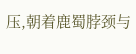压,朝着鹿蜀脖颈与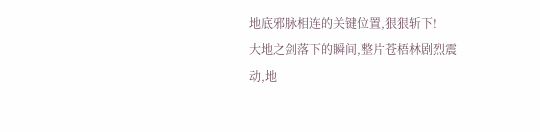地底邪脉相连的关键位置,狠狠斩下!
大地之剑落下的瞬间,整片苍梧林剧烈震动,地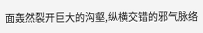面轰然裂开巨大的沟壑,纵横交错的邪气脉络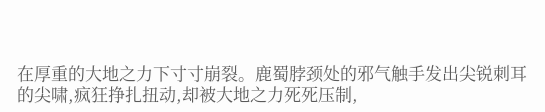在厚重的大地之力下寸寸崩裂。鹿蜀脖颈处的邪气触手发出尖锐刺耳的尖啸,疯狂挣扎扭动,却被大地之力死死压制,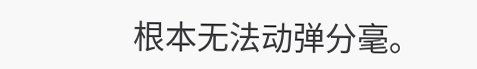根本无法动弹分毫。